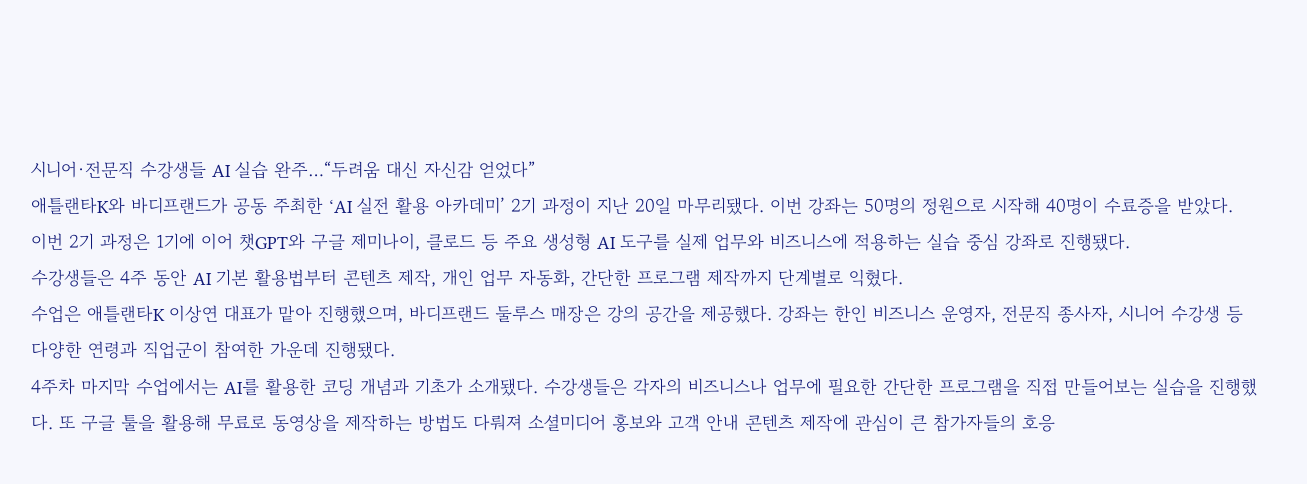시니어·전문직 수강생들 AI 실습 완주…“두려움 대신 자신감 얻었다”
애틀랜타K와 바디프랜드가 공동 주최한 ‘AI 실전 활용 아카데미’ 2기 과정이 지난 20일 마무리됐다. 이번 강좌는 50명의 정원으로 시작해 40명이 수료증을 받았다.
이번 2기 과정은 1기에 이어 챗GPT와 구글 제미나이, 클로드 등 주요 생성형 AI 도구를 실제 업무와 비즈니스에 적용하는 실습 중심 강좌로 진행됐다.
수강생들은 4주 동안 AI 기본 활용법부터 콘텐츠 제작, 개인 업무 자동화, 간단한 프로그램 제작까지 단계별로 익혔다.
수업은 애틀랜타K 이상연 대표가 맡아 진행했으며, 바디프랜드 둘루스 매장은 강의 공간을 제공했다. 강좌는 한인 비즈니스 운영자, 전문직 종사자, 시니어 수강생 등 다양한 연령과 직업군이 참여한 가운데 진행됐다.
4주차 마지막 수업에서는 AI를 활용한 코딩 개념과 기초가 소개됐다. 수강생들은 각자의 비즈니스나 업무에 필요한 간단한 프로그램을 직접 만들어보는 실습을 진행했다. 또 구글 툴을 활용해 무료로 동영상을 제작하는 방법도 다뤄져 소셜미디어 홍보와 고객 안내 콘텐츠 제작에 관심이 큰 참가자들의 호응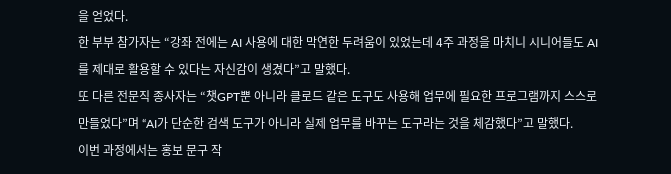을 얻었다.
한 부부 참가자는 “강좌 전에는 AI 사용에 대한 막연한 두려움이 있었는데 4주 과정을 마치니 시니어들도 AI를 제대로 활용할 수 있다는 자신감이 생겼다”고 말했다.
또 다른 전문직 종사자는 “챗GPT뿐 아니라 클로드 같은 도구도 사용해 업무에 필요한 프로그램까지 스스로 만들었다”며 “AI가 단순한 검색 도구가 아니라 실제 업무를 바꾸는 도구라는 것을 체감했다”고 말했다.
이번 과정에서는 홍보 문구 작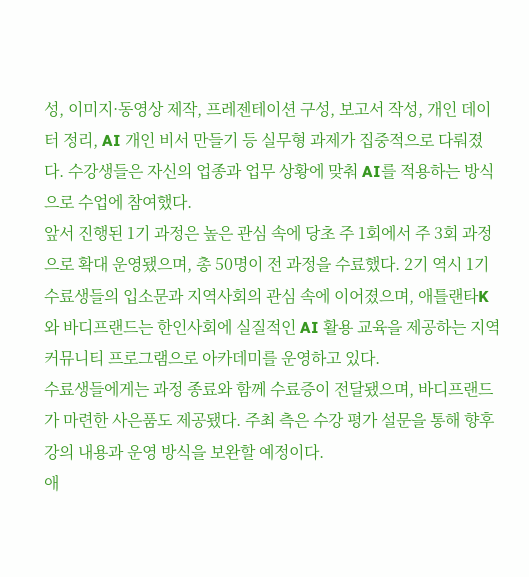성, 이미지·동영상 제작, 프레젠테이션 구성, 보고서 작성, 개인 데이터 정리, AI 개인 비서 만들기 등 실무형 과제가 집중적으로 다뤄졌다. 수강생들은 자신의 업종과 업무 상황에 맞춰 AI를 적용하는 방식으로 수업에 참여했다.
앞서 진행된 1기 과정은 높은 관심 속에 당초 주 1회에서 주 3회 과정으로 확대 운영됐으며, 총 50명이 전 과정을 수료했다. 2기 역시 1기 수료생들의 입소문과 지역사회의 관심 속에 이어졌으며, 애틀랜타K와 바디프랜드는 한인사회에 실질적인 AI 활용 교육을 제공하는 지역 커뮤니티 프로그램으로 아카데미를 운영하고 있다.
수료생들에게는 과정 종료와 함께 수료증이 전달됐으며, 바디프랜드가 마련한 사은품도 제공됐다. 주최 측은 수강 평가 설문을 통해 향후 강의 내용과 운영 방식을 보완할 예정이다.
애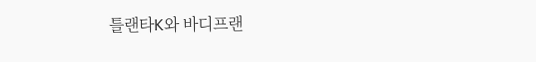틀랜타K와 바디프랜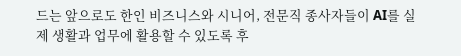드는 앞으로도 한인 비즈니스와 시니어, 전문직 종사자들이 AI를 실제 생활과 업무에 활용할 수 있도록 후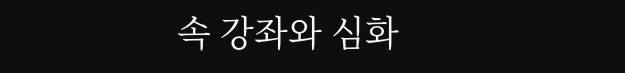속 강좌와 심화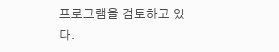프로그램을 검토하고 있다.